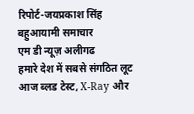रिपोर्ट-जयप्रकाश सिंह
बहुआयामी समाचार
एम डी न्यूज़ अलीगढ
हमारे देश में सबसे संगठित लूट आज ब्लड टेस्ट, X-Ray और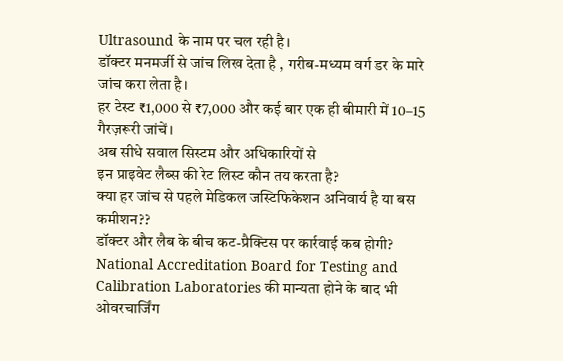Ultrasound के नाम पर चल रही है।
डॉक्टर मनमर्जी से जांच लिख देता है , गरीब-मध्यम वर्ग डर के मारे जांच करा लेता है।
हर टेस्ट ₹1,000 से ₹7,000 और कई बार एक ही बीमारी में 10–15 गैरज़रूरी जांचें।
अब सीधे सवाल सिस्टम और अधिकारियों से
इन प्राइवेट लैब्स की रेट लिस्ट कौन तय करता है?
क्या हर जांच से पहले मेडिकल जस्टिफिकेशन अनिवार्य है या बस कमीशन??
डॉक्टर और लैब के बीच कट-प्रैक्टिस पर कार्रवाई कब होगी?
National Accreditation Board for Testing and Calibration Laboratories की मान्यता होने के बाद भी ओवरचार्जिंग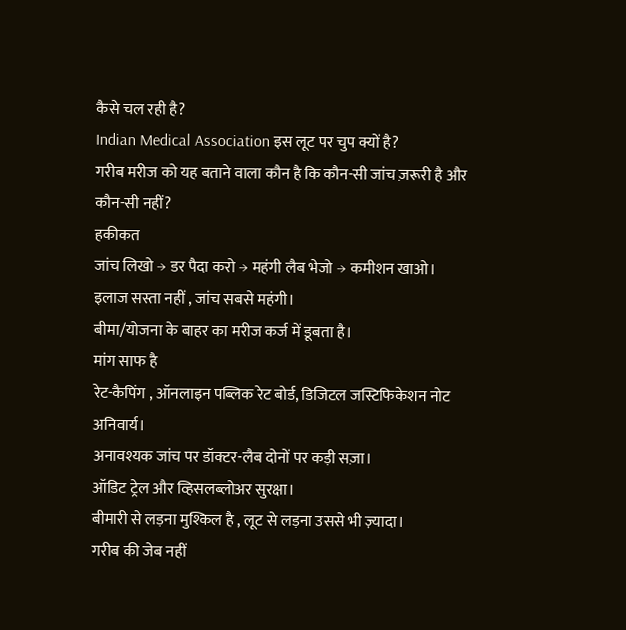कैसे चल रही है?
Indian Medical Association इस लूट पर चुप क्यों है?
गरीब मरीज को यह बताने वाला कौन है कि कौन-सी जांच ज़रूरी है और कौन-सी नहीं?
हकीकत
जांच लिखो → डर पैदा करो → महंगी लैब भेजो → कमीशन खाओ।
इलाज सस्ता नहीं , जांच सबसे महंगी।
बीमा/योजना के बाहर का मरीज कर्ज में डूबता है।
मांग साफ है
रेट-कैपिंग , ऑनलाइन पब्लिक रेट बोर्ड, डिजिटल जस्टिफिकेशन नोट अनिवार्य।
अनावश्यक जांच पर डॉक्टर-लैब दोनों पर कड़ी सज़ा।
ऑडिट ट्रेल और व्हिसलब्लोअर सुरक्षा।
बीमारी से लड़ना मुश्किल है , लूट से लड़ना उससे भी ज़्यादा।
गरीब की जेब नहीं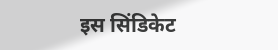इस सिंडिकेट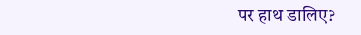पर हाथ डालिए?